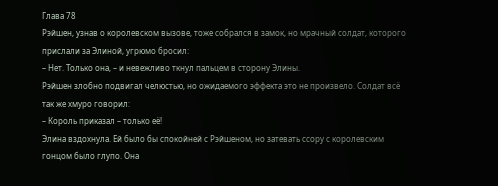Глава 78
Рэйшен, узнав о королевском вызове, тоже собрался в замок, но мрачный солдат, которого прислали за Элиной, угрюмо бросил:
– Нет. Только она, – и невежливо ткнул пальцем в сторону Элины.
Рэйшен злобно подвигал челюстью, но ожидаемого эффекта это не произвело. Солдат всё так же хмуро говорил:
– Король приказал – только её!
Элина вздохнула. Ей было бы спокойней с Рэйшеном, но затевать ссору с королевским гонцом было глупо. Она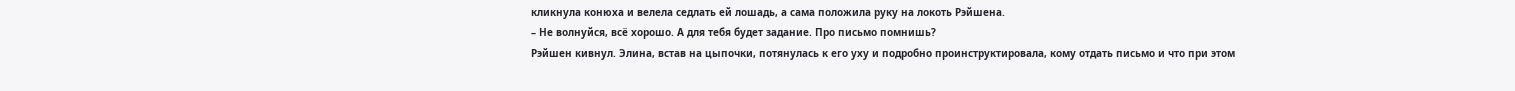кликнула конюха и велела седлать ей лошадь, а сама положила руку на локоть Рэйшена.
– Не волнуйся, всё хорошо. А для тебя будет задание. Про письмо помнишь?
Рэйшен кивнул. Элина, встав на цыпочки, потянулась к его уху и подробно проинструктировала, кому отдать письмо и что при этом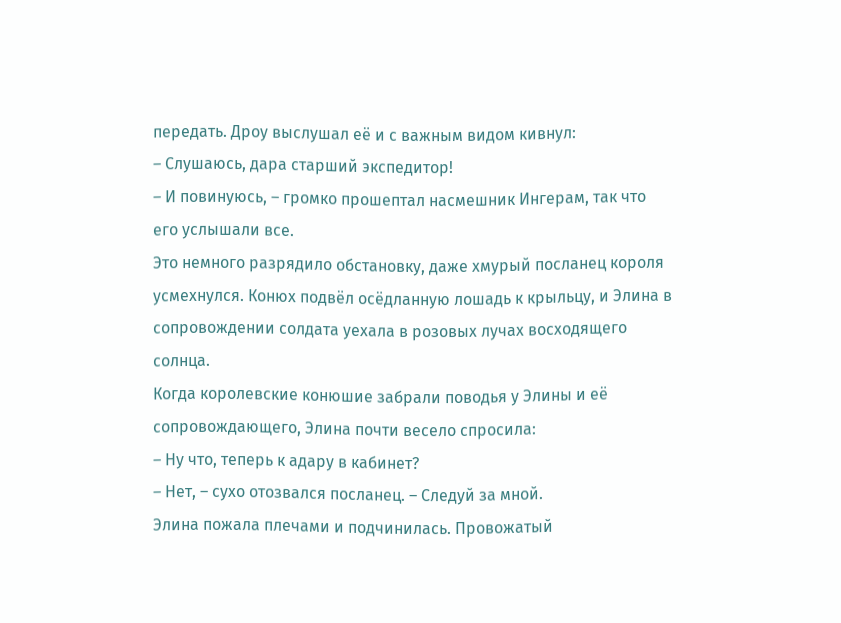передать. Дроу выслушал её и с важным видом кивнул:
– Слушаюсь, дара старший экспедитор!
– И повинуюсь, – громко прошептал насмешник Ингерам, так что его услышали все.
Это немного разрядило обстановку, даже хмурый посланец короля усмехнулся. Конюх подвёл осёдланную лошадь к крыльцу, и Элина в сопровождении солдата уехала в розовых лучах восходящего солнца.
Когда королевские конюшие забрали поводья у Элины и её сопровождающего, Элина почти весело спросила:
– Ну что, теперь к адару в кабинет?
– Нет, – сухо отозвался посланец. – Следуй за мной.
Элина пожала плечами и подчинилась. Провожатый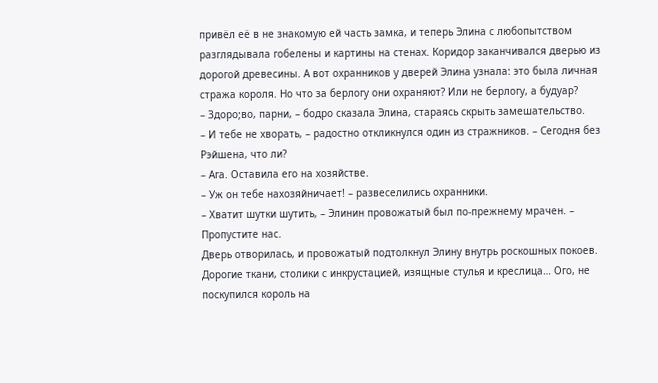привёл её в не знакомую ей часть замка, и теперь Элина с любопытством разглядывала гобелены и картины на стенах. Коридор заканчивался дверью из дорогой древесины. А вот охранников у дверей Элина узнала: это была личная стража короля. Но что за берлогу они охраняют? Или не берлогу, а будуар?
– Здоро;во, парни, – бодро сказала Элина, стараясь скрыть замешательство.
– И тебе не хворать, – радостно откликнулся один из стражников. – Сегодня без Рэйшена, что ли?
– Ага. Оставила его на хозяйстве.
– Уж он тебе нахозяйничает! – развеселились охранники.
– Хватит шутки шутить, – Элинин провожатый был по-прежнему мрачен. – Пропустите нас.
Дверь отворилась, и провожатый подтолкнул Элину внутрь роскошных покоев. Дорогие ткани, столики с инкрустацией, изящные стулья и креслица… Ого, не поскупился король на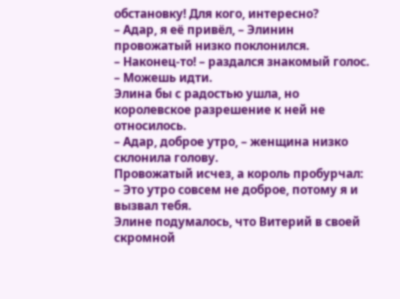обстановку! Для кого, интересно?
– Адар, я её привёл, – Элинин провожатый низко поклонился.
– Наконец-то! – раздался знакомый голос. – Можешь идти.
Элина бы с радостью ушла, но королевское разрешение к ней не относилось.
– Адар, доброе утро, – женщина низко склонила голову.
Провожатый исчез, а король пробурчал:
– Это утро совсем не доброе, потому я и вызвал тебя.
Элине подумалось, что Витерий в своей скромной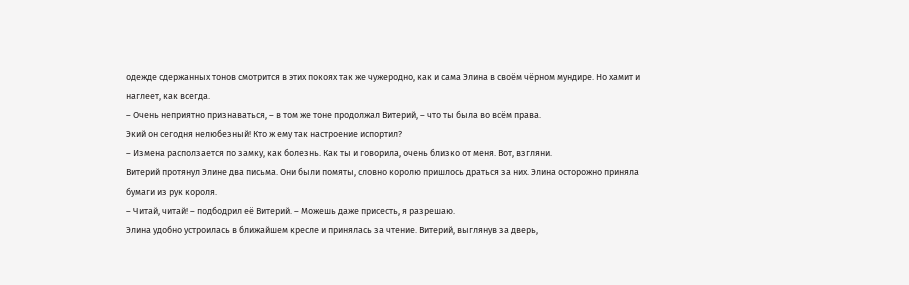одежде сдержанных тонов смотрится в этих покоях так же чужеродно, как и сама Элина в своём чёрном мундире. Но хамит и наглеет, как всегда.
– Очень неприятно признаваться, – в том же тоне продолжал Витерий, – что ты была во всём права.
Экий он сегодня нелюбезный! Кто ж ему так настроение испортил?
– Измена расползается по замку, как болезнь. Как ты и говорила, очень близко от меня. Вот, взгляни.
Витерий протянул Элине два письма. Они были помяты, словно королю пришлось драться за них. Элина осторожно приняла бумаги из рук короля.
– Читай, читай! – подбодрил её Витерий. – Можешь даже присесть, я разрешаю.
Элина удобно устроилась в ближайшем кресле и принялась за чтение. Витерий, выглянув за дверь,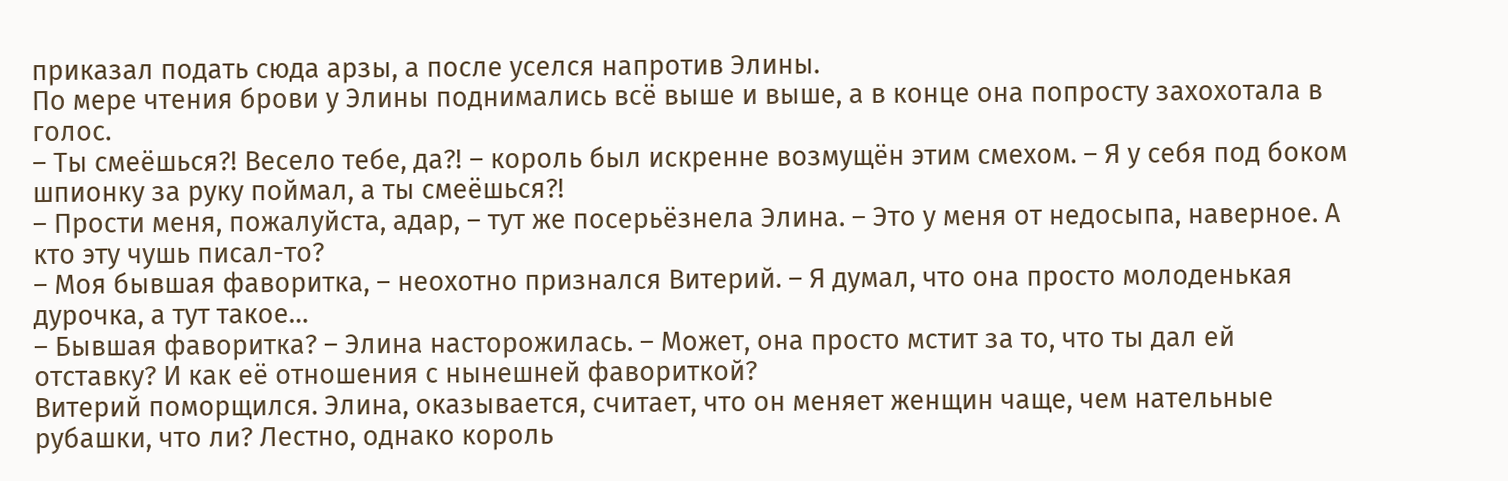приказал подать сюда арзы, а после уселся напротив Элины.
По мере чтения брови у Элины поднимались всё выше и выше, а в конце она попросту захохотала в голос.
– Ты смеёшься?! Весело тебе, да?! – король был искренне возмущён этим смехом. – Я у себя под боком шпионку за руку поймал, а ты смеёшься?!
– Прости меня, пожалуйста, адар, – тут же посерьёзнела Элина. – Это у меня от недосыпа, наверное. А кто эту чушь писал-то?
– Моя бывшая фаворитка, – неохотно признался Витерий. – Я думал, что она просто молоденькая дурочка, а тут такое…
– Бывшая фаворитка? – Элина насторожилась. – Может, она просто мстит за то, что ты дал ей отставку? И как её отношения с нынешней фавориткой?
Витерий поморщился. Элина, оказывается, считает, что он меняет женщин чаще, чем нательные рубашки, что ли? Лестно, однако король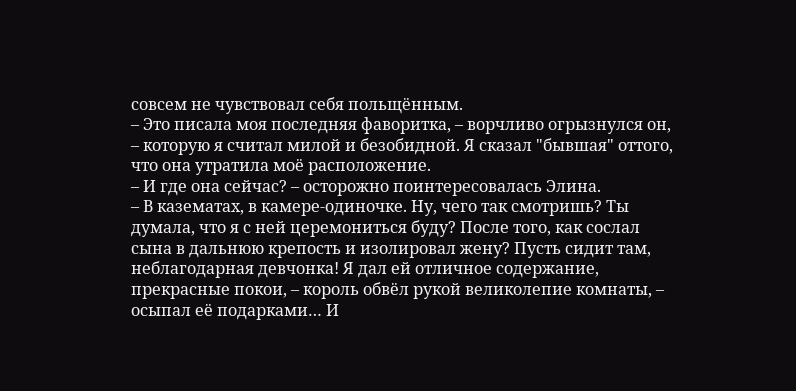совсем не чувствовал себя польщённым.
– Это писала моя последняя фаворитка, – ворчливо огрызнулся он, – которую я считал милой и безобидной. Я сказал "бывшая" оттого, что она утратила моё расположение.
– И где она сейчас? – осторожно поинтересовалась Элина.
– В казематах, в камере-одиночке. Ну, чего так смотришь? Ты думала, что я с ней церемониться буду? После того, как сослал сына в дальнюю крепость и изолировал жену? Пусть сидит там, неблагодарная девчонка! Я дал ей отличное содержание, прекрасные покои, – король обвёл рукой великолепие комнаты, – осыпал её подарками… И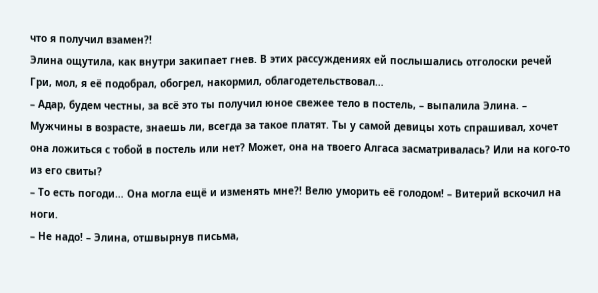что я получил взамен?!
Элина ощутила, как внутри закипает гнев. В этих рассуждениях ей послышались отголоски речей Гри, мол, я её подобрал, обогрел, накормил, облагодетельствовал…
– Адар, будем честны, за всё это ты получил юное свежее тело в постель, – выпалила Элина. – Мужчины в возрасте, знаешь ли, всегда за такое платят. Ты у самой девицы хоть спрашивал, хочет она ложиться с тобой в постель или нет? Может, она на твоего Алгаса засматривалась? Или на кого-то из его свиты?
– То есть погоди… Она могла ещё и изменять мне?! Велю уморить её голодом! – Витерий вскочил на ноги.
– Не надо! – Элина, отшвырнув письма,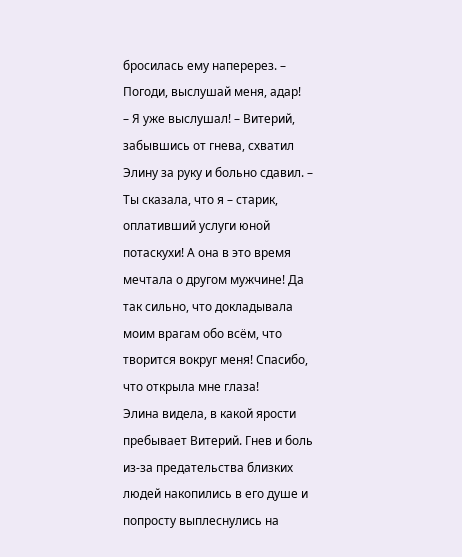бросилась ему наперерез. – Погоди, выслушай меня, адар!
– Я уже выслушал! – Витерий, забывшись от гнева, схватил Элину за руку и больно сдавил. – Ты сказала, что я – старик, оплативший услуги юной потаскухи! А она в это время мечтала о другом мужчине! Да так сильно, что докладывала моим врагам обо всём, что творится вокруг меня! Спасибо, что открыла мне глаза!
Элина видела, в какой ярости пребывает Витерий. Гнев и боль из-за предательства близких людей накопились в его душе и попросту выплеснулись на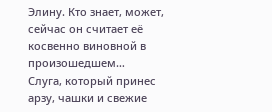Элину. Кто знает, может, сейчас он считает её косвенно виновной в произошедшем…
Слуга, который принес арзу, чашки и свежие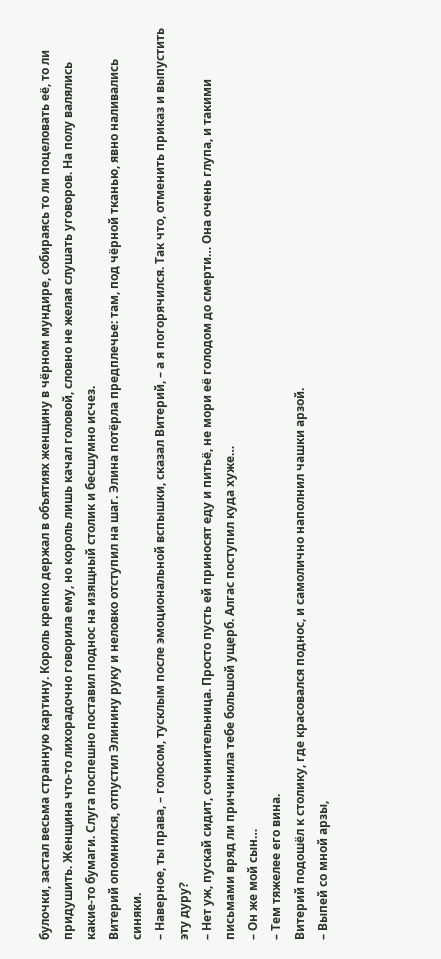булочки, застал весьма странную картину. Король крепко держал в объятиях женщину в чёрном мундире, собираясь то ли поцеловать её, то ли придушить. Женщина что-то лихорадочно говорила ему, но король лишь качал головой, словно не желая слушать уговоров. На полу валялись какие-то бумаги. Слуга поспешно поставил поднос на изящный столик и бесшумно исчез.
Витерий опомнился, отпустил Элинину руку и неловко отступил на шаг. Элина потёрла предплечье: там, под чёрной тканью, явно наливались синяки.
– Наверное, ты права, – голосом, тусклым после эмоциональной вспышки, сказал Витерий, – а я погорячился. Так что, отменить приказ и выпустить эту дуру?
– Нет уж, пускай сидит, сочинительница. Просто пусть ей приносят еду и питьё, не мори её голодом до смерти… Она очень глупа, и такими письмами вряд ли причинила тебе большой ущерб. Алгас поступил куда хуже…
– Он же мой сын…
– Тем тяжелее его вина.
Витерий подошёл к столику, где красовался поднос, и самолично наполнил чашки арзой.
– Выпей со мной арзы,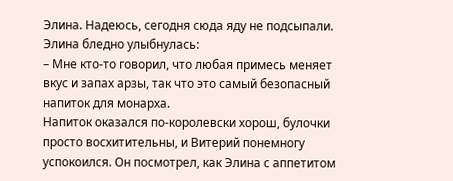Элина. Надеюсь, сегодня сюда яду не подсыпали.
Элина бледно улыбнулась:
– Мне кто-то говорил, что любая примесь меняет вкус и запах арзы, так что это самый безопасный напиток для монарха.
Напиток оказался по-королевски хорош, булочки просто восхитительны, и Витерий понемногу успокоился. Он посмотрел, как Элина с аппетитом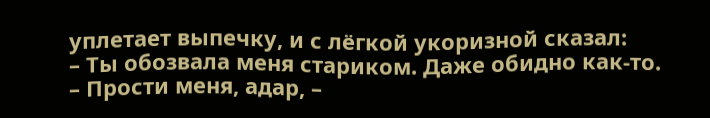уплетает выпечку, и с лёгкой укоризной сказал:
– Ты обозвала меня стариком. Даже обидно как-то.
– Прости меня, адар, –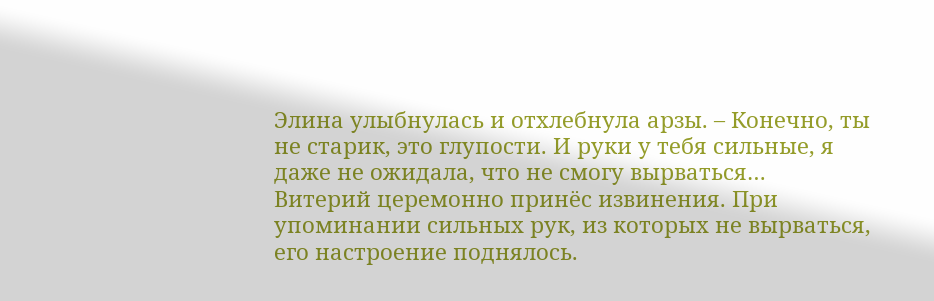Элина улыбнулась и отхлебнула арзы. – Конечно, ты не старик, это глупости. И руки у тебя сильные, я даже не ожидала, что не смогу вырваться…
Витерий церемонно принёс извинения. При упоминании сильных рук, из которых не вырваться, его настроение поднялось.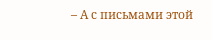– А с письмами этой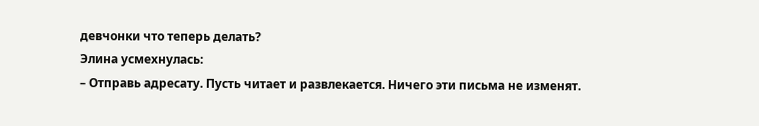девчонки что теперь делать?
Элина усмехнулась:
– Отправь адресату. Пусть читает и развлекается. Ничего эти письма не изменят.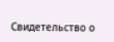Свидетельство о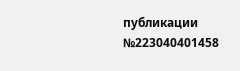публикации №223040401458